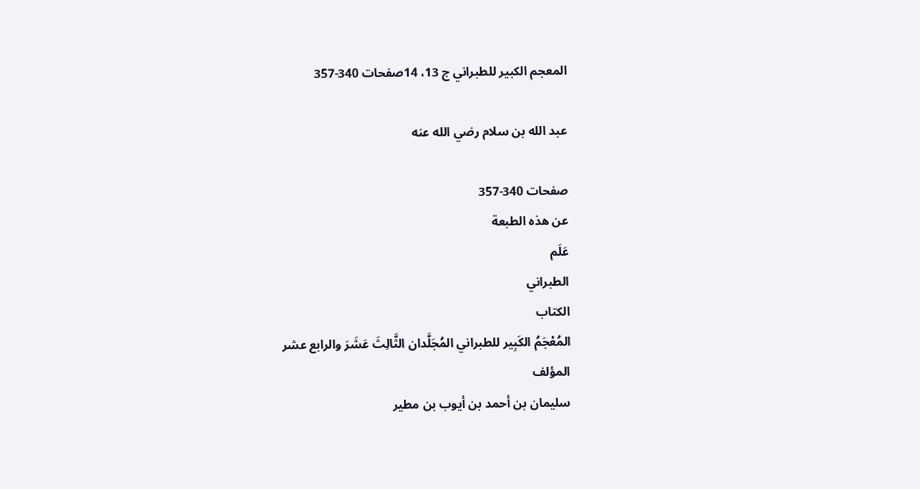المعجم الكبير للطبراني ج 13، 14صفحات 340-357

عبد الله بن سلام رضي الله عنه

صفحات 340-357
عن هذه الطبعة
عَلَم
الطبراني
الكتاب
المُعْجَمُ الكَبِير للطبراني المُجَلَّدان الثَّالِثَ عَشَرَ والرابع عشر
المؤلف
سليمان بن أحمد بن أيوب بن مطير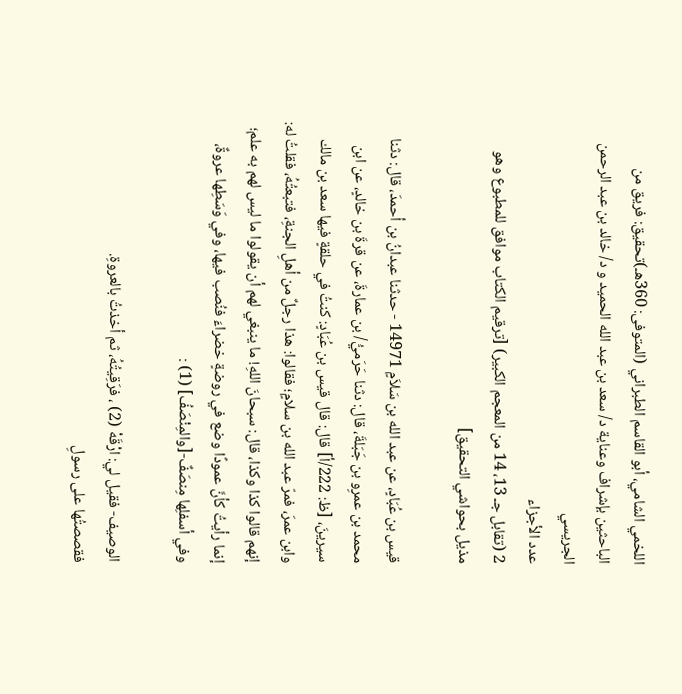اللخمي الشامي، أبو القاسم الطبراني (المتوفى: 360هـ)تحقيق: فريق من الباحثين بإشراف وعناية د/ سعد بن عبد الله الحميد و د/ خالد بن عبد الرحمن الجريسي
عدد الأجزاء
2 (تقابل جـ 13، 14 من المعجم الكبير) [ترقيم الكتاب موافق للمطبوع وهو مذيل بحواشي التحقيق]

قيس بن عُبَادٍ، عن عبد الله بن سَلاَمٍ 14971 - حدثنا عبدانُ بن أحمدَ، قال: دثنا محمد بن عمرِو بن جَبَلةَ، قال: دثنا حَرَميُّ/ بن عمارةَ، عن قرةَ بن خالدٍ، عن ابن سيرينَ، [ظ: 222/أ] قال: قال قيس بن عُبَادٍ: كنتُ في حلقةٍ فيها سعد بن مالك وابن عمرَ، فمرّ عبد الله بن سلامٍ؛ فقالوا: هذا رجلٌ من أهلِ الجنةِ، فتبعتُهُ، فقلتُ له: إنهم قالوا كذا وكذا، قال: سبحانَ اللهِ! ما ينبغي لهم أن يقولوا ما ليس لهم به علم؛ إنما رأيتُ كأنَّ عمودًا وضع في روضةٍ خضراءَ فنُصب فيها، وفي وَسَطِها عروةٌ، وفي أسفلِها مِنصَفٌ-[والمِنْصَفُ] (1) :

الوصيف- فقيل لي: ارْقَهْ (2) ، فرَقِيتُهُ، ثم أخذتُ بالعروةِ.
فقصصتُها على رسولِ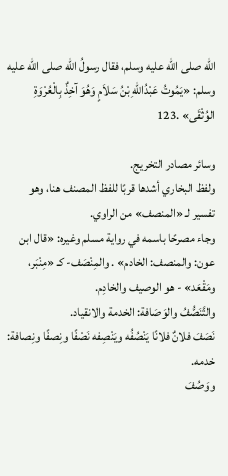الله صلى الله عليه وسلم، فقال رسولُ الله صلى الله عليه وسلم: «يَمُوتُ عَبْدُاللهِ بْنُ سَلاَمٍ وَهُوَ آخِذٌ بِالْعُرْوَةِ الوُثْقَى» .123

وسائر مصادر التخريج.
ولفظ البخاري أشدها قربًا للفظ المصنف هنا، وهو تفسير لـ «المنصف» من الراوي.
وجاء مصرحًا باسمه في رواية مسلم وغيره: «قال ابن عون: والمنصف: الخادم» . والمِنْصَف- كـ «مِنْبَر، ومَقْعَد» - هو الوصيف والخادِم.
والتَّنَصُّفُ والوَصَافة: الخدمة والانقياد.
نَصَفَ فلانٌ فلانًا يَنْصُفُه ويَنْصِفه نَصْفًا ونِصفًا ونِصافة: خدمه.
ووَصُفَ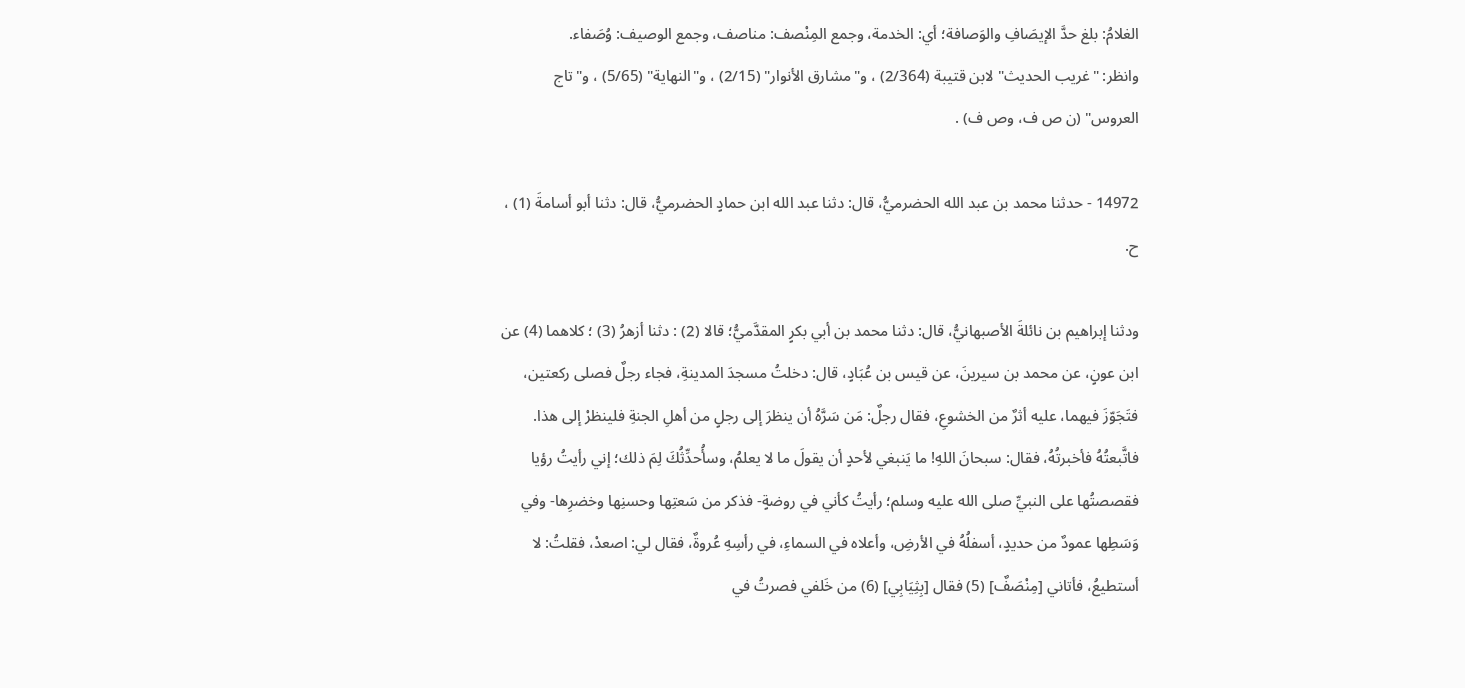الغلامُ: بلغ حدَّ الإيصَافِ والوَصافة؛ أي: الخدمة، وجمع المِنْصف: مناصف، وجمع الوصيف: وُصَفاء.
وانظر: "غريب الحديث" لابن قتيبة (2/364) ، و"مشارق الأنوار" (2/15) ، و"النهاية" (5/65) ، و"تاج العروس" (ن ص ف، وص ف) .

14972 - حدثنا محمد بن عبد الله الحضرميُّ، قال: دثنا عبد الله ابن حمادٍ الحضرميُّ، قال: دثنا أبو أسامةَ (1) ، ح.

ودثنا إبراهيم بن نائلةَ الأصبهانيُّ، قال: دثنا محمد بن أبي بكرٍ المقدَّميُّ؛ قالا (2) : دثنا أزهرُ (3) ؛ كلاهما (4) عن ابن عونٍ، عن محمد بن سيرينَ، عن قيس بن عُبَادٍ، قال: دخلتُ مسجدَ المدينةِ، فجاء رجلٌ فصلى ركعتين، فتَجَوّزَ فيهما، عليه أثرٌ من الخشوعِ، فقال رجلٌ: مَن سَرَّهُ أن ينظرَ إلى رجلٍ من أهلِ الجنةِ فلينظرْ إلى هذا.
فاتَّبعتُهُ فأخبرتُهُ، فقال: سبحانَ اللهِ! ما يَنبغي لأحدٍ أن يقولَ ما لا يعلمُ، وسأُحدِّثُكَ لِمَ ذلك؛ إني رأيتُ رؤيا فقصصتُها على النبيِّ صلى الله عليه وسلم؛ رأيتُ كأني في روضةٍ- فذكر من سَعتِها وحسنِها وخضرِها- وفي وَسَطِها عمودٌ من حديدٍ، أسفلُهُ في الأرضِ، وأعلاه في السماءِ، في رأسِهِ عُروةٌ، فقال لي: اصعدْ، فقلتُ: لا أستطيعُ، فأتاني [مِنْصَفٌ] (5) فقال [بِثِيَابِي] (6) من خَلفي فصرتُ في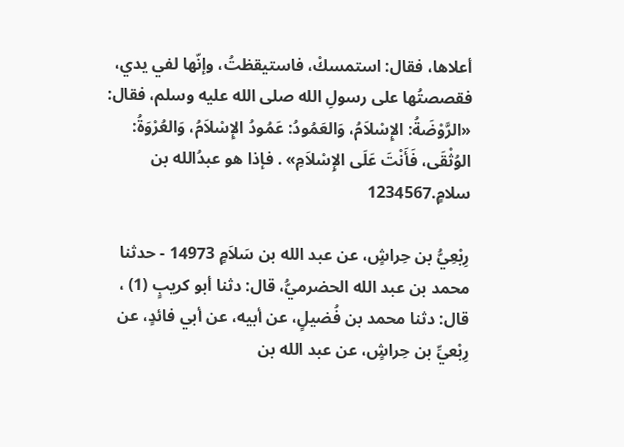أعلاها، فقال: استمسكْ، فاستيقظتُ، وإنّها لفي يدي، فقصصتُها على رسولِ الله صلى الله عليه وسلم، فقال: «الرَّوْضَةُ: الإِسْلاَمُ، وَالعَمُودُ: عَمُودُ الإِسْلاَمُ، وَالعُرْوَةُ: الوُثْقَى، فَأَنْتَ عَلَى الإِسْلاَمِ» . فإذا هو عبدُالله بن سلامٍ.1234567

رِبْعِيُّ بن حِراشٍ، عن عبد الله بن سَلاَمٍ 14973 - حدثنا محمد بن عبد الله الحضرميُّ، قال: دثنا أبو كريبٍ (1) ، قال: دثنا محمد بن فُضيلٍ، عن أبيه، عن أبي فائدٍ، عن رِبْعيِّ بن حِراشٍ، عن عبد الله بن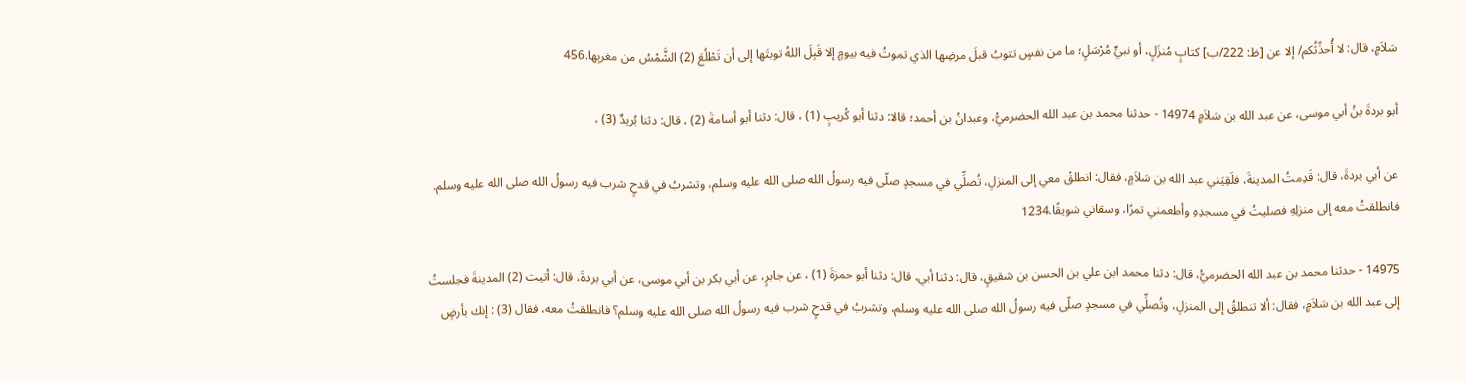سَلاَمٍ، قال: لا أُحدِّثُكم/ إلا عن [ظ: 222/ب] كتابٍ مُنزَلٍ، أو نبيٍّ مُرْسَلٍ؛ ما من نفسٍ تتوبُ قبلَ مرضِها الذي تموتُ فيه بيومٍ إلا قَبِلَ اللهُ توبتَها إلى أن تَطْلُعَ (2) الشَّمْسُ من مغربِها.456

أبو بردةَ بنُ أبي موسى، عن عبد الله بن سَلاَمٍ 14974 - حدثنا محمد بن عبد الله الحضرميُّ، وعبدانُ بن أحمد؛ قالا: دثنا أبو كُريبٍ (1) ، قال: دثنا أبو أسامةَ (2) ، قال: دثنا بُريدٌ (3) ،

عن أبي بردةَ، قال: قَدِمتُ المدينةَ، فلَقِيَني عبد الله بن سَلاَمٍ، فقال: انطلقْ معي إلى المنزلِ، تُصلِّي في مسجدٍ صلّى فيه رسولُ الله صلى الله عليه وسلم، وتشربُ في قدحٍ شرب فيه رسولُ الله صلى الله عليه وسلم.
فانطلقتُ معه إلى منزلِهِ فصليتُ في مسجدِهِ وأطعمني تمرًا، وسقاني سَويقًا.1234

14975 - حدثنا محمد بن عبد الله الحضرميُّ، قال: دثنا محمد ابن علي بن الحسن بن شقيقٍ، قال: دثنا أبي، قال: دثنا أبو حمزةَ (1) ، عن جابرٍ، عن أبي بكر بن أبي موسى، عن أبي بردةَ، قال: أتيت (2) المدينةَ فجلستُ إلى عبد الله بن سَلاَمٍ، فقال: ألا تنطلقُ إلى المنزلِ، وتُصلِّي في مسجدٍ صلّى فيه رسولُ الله صلى الله عليه وسلم، وتشربُ في قدحٍ شرب فيه رسولُ الله صلى الله عليه وسلم؟ فانطلقتُ معه، فقال (3) : إنك بأرضٍ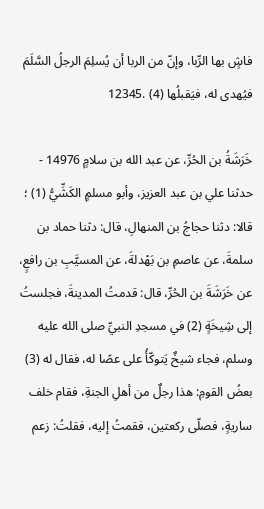فاشٍ بها الرِّبا، وإنّ من الربا أن يُسلِمَ الرجلُ السَّلَمَ فيُهدى له، فيَقبلُها (4) .12345

خَرَشَةُ بن الحُرِّ، عن عبد الله بن سلامٍ 14976 - حدثنا علي بن عبد العزيز، وأبو مسلمٍ الكَشِّيُّ (1) ؛ قالا: دثنا حجاجُ بن المنهالِ، قال: دثنا حماد بن سلمةَ، عن عاصمِ بن بَهْدلةَ، عن المسيَّبِ بن رافعٍ، عن خَرَشَةَ بن الحُرِّ، قال: قدمتُ المدينةَ، فجلستُ إلى شِيخَةٍ (2) في مسجدِ النبيِّ صلى الله عليه وسلم، فجاء شيخٌ يَتوكّأُ على عصًا له، فقال له (3) بعضُ القومِ: هذا رجلٌ من أهلِ الجنةِ، فقام خلف ساريةٍ، فصلّى ركعتين، فقمتُ إليه، فقلتُ: زعم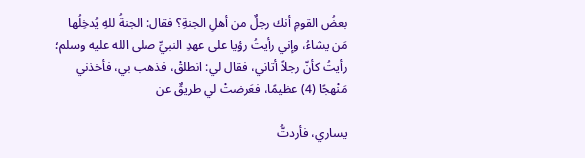بعضُ القومِ أنك رجلٌ من أهلِ الجنةِ؟ فقال: الجنةُ للهِ يُدخِلُها مَن يشاءُ، وإني رأيتُ رؤيا على عهدِ النبيِّ صلى الله عليه وسلم؛ رأيتُ كأنّ رجلاً أتاني، فقال لي: انطلقْ، فذهب بي، فأخذني مَنْهجًا (4) عظيمًا، فعَرضتْ لي طريقٌ عن

يساري، فأردتُّ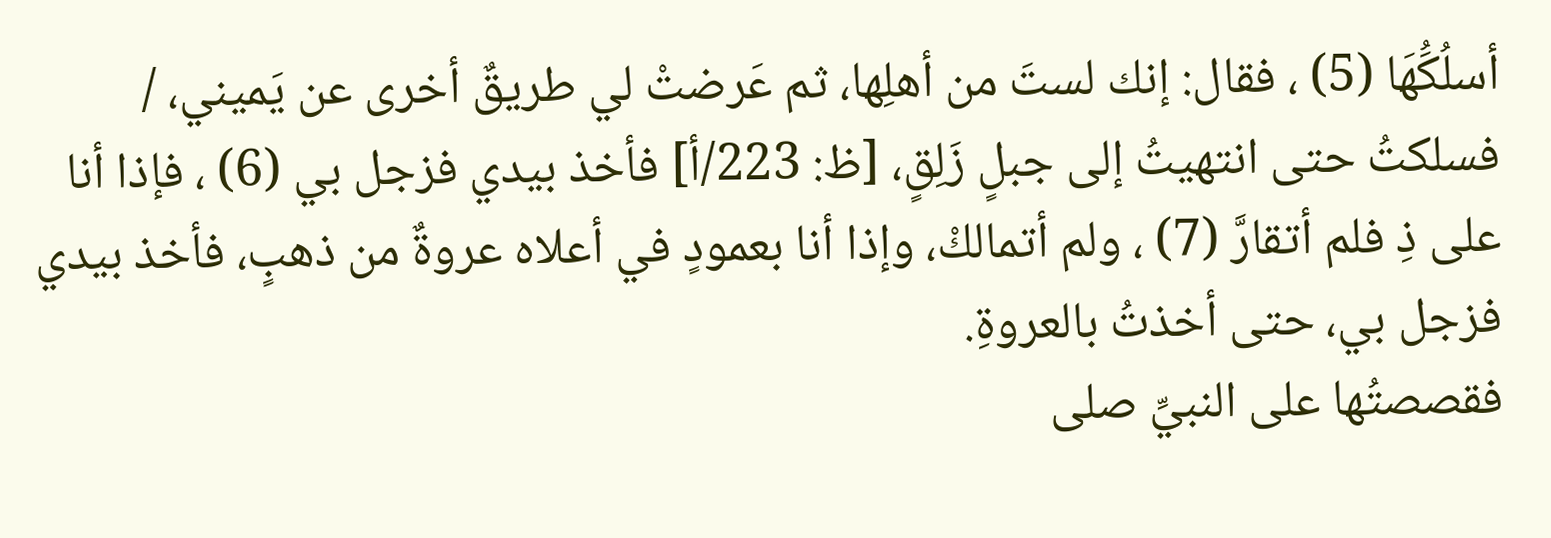أسلُكَُهَا (5) ، فقال: إنك لستَ من أهلِها، ثم عَرضتْ لي طريقٌ أخرى عن يَميني، / فسلكتُ حتى انتهيتُ إلى جبلٍ زَلِقٍ، [ظ: 223/أ] فأخذ بيدي فزجل بي (6) ، فإذا أنا على ذِ فلم أتقارَّ (7) ، ولم أتمالكْ، وإذا أنا بعمودٍ في أعلاه عروةٌ من ذهبٍ، فأخذ بيدي فزجل بي، حتى أخذتُ بالعروةِ.
فقصصتُها على النبيِّ صلى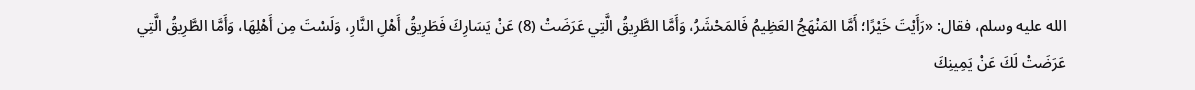الله عليه وسلم، فقال: «رَأَيْتَ خَيْرًا؛ أَمَّا المَنْهَجُ العَظِيمُ فَالمَحْشَرُ، وَأَمَّا الطَّرِيقُ الَّتِي عَرَضَتْ (8) عَنْ يَسَارِكَ فَطَرِيقُ أَهْلِ النَّارِ، وَلَسْتَ مِن أَهْلِهَا، وَأَمَّا الطَّرِيقُ الَّتِي عَرَضَتْ لَكَ عَنْ يَمِينِكَ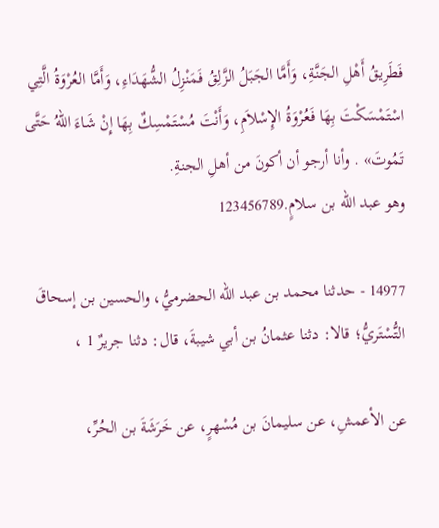فَطَرِيقُ أَهْلِ الجَنَّةِ، وَأَمَّا الجَبَلُ الزَّلِقُ فَمَنْزِلُ الشُّهَدَاءِ، وَأَمَّا العُرْوَةُ الَّتِي اسْتَمْسَكْتَ بِهَا فَعُرْوَةُ الإِسْلاَمِ، وَأَنْتَ مُسْتَمْسِكٌ بِهَا إِنْ شَاءَ اللهُ حَتَّى تَمُوتَ» . وأنا أرجو أن أكونَ من أهلِ الجنةِ.
وهو عبد الله بن سلامٍ.123456789

14977 - حدثنا محمد بن عبد الله الحضرميُّ، والحسين بن إسحاقَ التُّسْتَريُّ؛ قالا: دثنا عثمانُ بن أبي شيبةَ، قال: دثنا جريرٌ 1 ،

عن الأعمشِ، عن سليمانَ بن مُسْهرٍ، عن خَرَشَةَ بن الحُرِّ،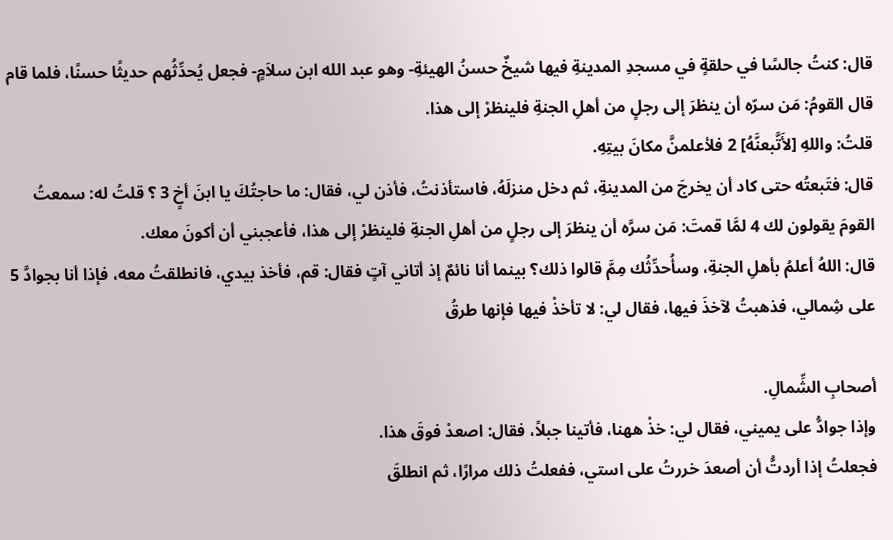قال: كنتُ جالسًا في حلقةٍ في مسجدِ المدينةِ فيها شيخٌ حسنُ الهيئةِ- وهو عبد الله ابن سلاَمٍ- فجعل يُحدِّثُهم حديثًا حسنًا، فلما قام قال القومُ: مَن سرّه أن ينظرَ إلى رجلٍ من أهلِ الجنةِ فلينظرْ إلى هذا.
قلتُ: واللهِ [لأَتَّبعنَّهُ] 2 فلأعلمنَّ مكانَ بيتِهِ.
قال: فتَبعتُه حتى كاد أن يخرجَ من المدينةِ، ثم دخل منزلَهُ، فاستأذنتُ، فأذن لي، فقال: ما حاجتُكَ يا ابنَ أخٍ 3 ؟ قلتُ له: سمعتُ القومَ يقولون لك 4 لمَّا قمتَ: مَن سرَّه أن ينظرَ إلى رجلٍ من أهلِ الجنةِ فلينظرْ إلى هذا، فأعجبني أن أكونَ معك.
قال: اللهُ أعلمُ بأهلِ الجنةِ، وسأُحدِّثُك مِمَّ قالوا ذلك؟ بينما أنا نائمٌ إذ أتاني آتٍ فقال: قم، فأخذ بيدي، فانطلقتُ معه، فإذا أنا بجوادَّ 5 على شِمالي، فذهبتُ لآخذَ فيها، فقال لي: لا تأخذْ فيها فإنها طرقُ

أصحابِ الشِّمالِ.
وإذا جوادُّ على يميني، فقال لي: خذْ ههنا، فأتينا جبلاً، فقال: اصعدْ فوقَ هذا.
فجعلتُ إذا أردتُّ أن أصعدَ خررتُ على استي، ففعلتُ ذلك مرارًا، ثم انطلقَ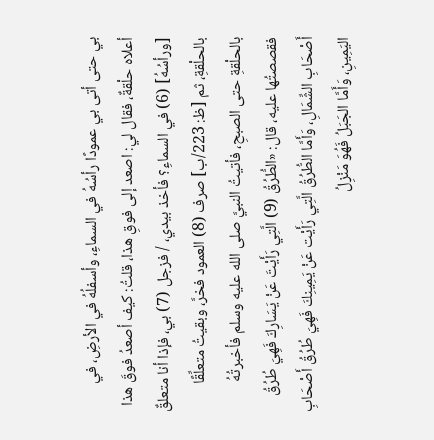بي حتى أتى بي عمودًا رأسُهُ في السماءِ، وأسفلُهُ في الأرضِ، في أعلاه حلْقةٌ، فقال لي: اصعد إلى فوقِ هذا، قلتُ: كيف أصعدُ فوقَ هذا [ورأسُهُ] (6) في السماءِ؟ فأخذ بيدي، / فزجل (7) بي، فإذا أنا متعلقٌ بالحلْقةِ، ثم [ظ: 223/ب] صرف (8) العمود فخرَّ، وبقيتُ متعلِّقًا بالحلْقةِ حتى الصبحِ، فأتيتُ النبيَّ صلى الله عليه وسلم فأخبرتُهُ فقصصتُها عليه، قال: «الطُّرُقُ (9) الَّتِي رَأَيْتَ عَنْ يَسَارِكَ فَهِيَ طُرُقُ أَصْحَابِ الشِّمَالِ، وَأَمَّا الطُّرُقُ الَّتِي رَأَيْت عَنْ يَمِينِكَ فَهِيَ طُرُقُ أَصْحَابِ اليَمِينِ، وَأَمَّا الجَبَلُ فَهُوَ مَنْزِلُ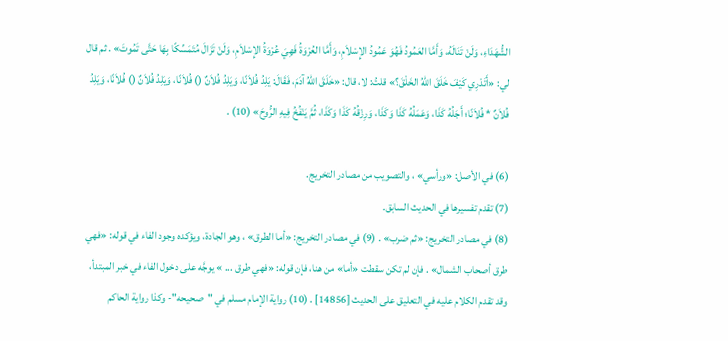الشُّهَدَاءِ، وَلَنْ تَنَالَهُ، وَأَمَّا العَمُودُ فَهُوَ عَمُودُ الإِسْلاَمِ، وَأَمَّا العُرْوَةُ فَهِيَ عُرْوَةُ الإِسْلاَمِ، وَلَنْ تَزَالَ مُتَمَسِّكًا بِهَا حَتَّى تَمُوتَ» . ثم قال لي: «أَتَدْرِي كَيْفَ خَلَقَ اللهُ الخَلْقَ؟» قلتُ: لا، قال: «خَلَقَ اللهُ آدَمَ، فَقَالَ: يَلِدُ فُلاَنًا، وَيَلِدُ فُلاَنٌ () فُلاَنًا، وَيَلِدُ فُلاَنٌ () فُلاَنًا، وَيَلِدُ فُلاَنٌ * فُلاَنًا؛ أَجَلُهُ كَذَا، وَعَمَلُهُ كَذَا وَكَذَا، وَرِزْقُهُ كَذَا وَكَذَا، ثُمَّ يَنْفُخُ فِيهِ الرُّوحَ» (10) .

(6) في الأصل: «ورأسي» ، والتصويب من مصادر التخريج.
(7) تقدم تفسيرها في الحديث السابق.
(8) في مصادر التخريج: «ثم ضرب» . (9) في مصادر التخريج: «أما الطرق» ، وهو الجادة، ويؤكده وجود الفاء في قوله: «فهي طرق أصحاب الشمال» . فإن لم تكن سقطت «أما» من هنا، فإن قوله: «فهي طرق ... » يوجَّه على دخول الفاء في خبر المبتدأ، وقد تقدم الكلام عليه في التعليق على الحديث [14856] . (10) رواية الإمام مسلم في "صحيحه"- وكذا رواية الحاكم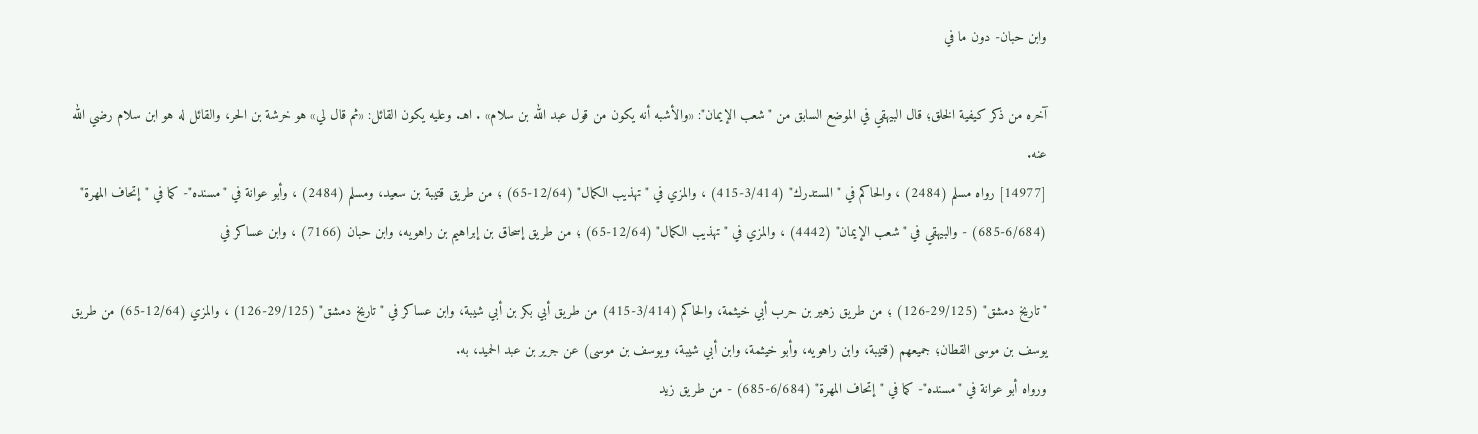وابن حبان- دون ما في

آخره من ذكر كيفية الخلق؛ قال البيهقي في الموضع السابق من "شعب الإيمان": «والأشبه أنه يكون من قول عبد الله بن سلام» . اهـ. وعليه يكون القائل: «ثم قال لي» هو خرشة بن الحر، والقائل له هو ابن سلام رضي الله عنه.
[14977] رواه مسلم (2484) ، والحاكم في "المستدرك" (3/414-415) ، والمزي في "تهذيب الكمال" (12/64-65) ؛ من طريق قتيبة بن سعيد، ومسلم (2484) ، وأبو عوانة في "مسنده"- كما في "إتحاف المهرة" (6/684-685) - والبيهقي في "شعب الإيمان" (4442) ، والمزي في "تهذيب الكمال" (12/64-65) ؛ من طريق إسحاق بن إبراهيم بن راهويه، وابن حبان (7166) ، وابن عساكر في

"تاريخ دمشق" (29/125-126) ؛ من طريق زهير بن حرب أبي خيثمة، والحاكم (3/414-415) من طريق أبي بكر بن أبي شيبة، وابن عساكر في "تاريخ دمشق" (29/125-126) ، والمزي (12/64-65) من طريق يوسف بن موسى القطان؛ جميعهم (قتيبة، وابن راهويه، وأبو خيثمة، وابن أبي شيبة، ويوسف بن موسى) عن جرير بن عبد الحميد، به.
ورواه أبو عوانة في "مسنده"- كما في "إتحاف المهرة" (6/684-685) - من طريق زيد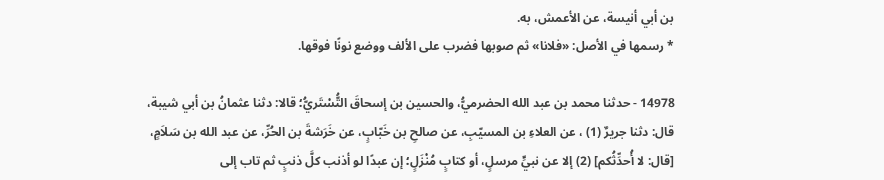بن أبي أنيسة، عن الأعمش، به.
* رسمها في الأصل: «فلانا» ثم صوبها فضرب على الألف ووضع نونًا فوقها.

14978 - حدثنا محمد بن عبد الله الحضرميُّ، والحسين بن إسحاقَ التُّسْتَريُّ؛ قالا: دثنا عثمانُ بن أبي شيبة، قال: دثنا جريرٌ (1) ، عن العلاءِ بن المسيّبِ، عن صالحِ بن خَبّابٍ، عن خَرَشةَ بن الحُرِّ، عن عبد الله بن سَلاَمٍ، [قال: لا أُحدِّثُكم] (2) إلا عن نبيٍّ مرسلٍ، أو كتابٍ مُنْزَلٍ؛ إن عبدًا لو أذنب كلَّ ذنبٍ ثم تاب إلى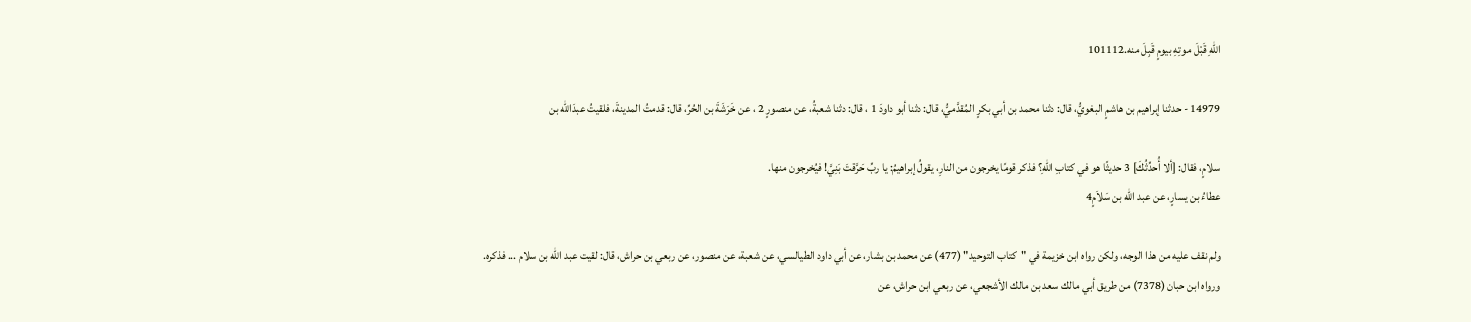اللهِ قَبْلَ موتِهِ بيومٍ قَبِلَ منه.101112

14979 - حدثنا إبراهيم بن هاشمٍ البغويُّ، قال: دثنا محمد بن أبي بكرٍ المُقدَّميُّ، قال: دثنا أبو داودَ 1 ، قال: دثنا شعبةُ، عن منصورٍ 2 ، عن خَرَشَةَ بن الحُرِّ، قال: قدمتُ المدينةَ، فلقيتُ عبدَالله بن

سلامٍ، فقال: [ألا أُحدِّثُكَ] 3 حديثًا هو في كتابِ اللهِ؟ فذكر قومًا يخرجون من النارِ، يقولُ إبراهيمُ: يا ربِّ حَرَّقتَ بَنِيَّ! فيُخرجون منها.
عطاءُ بن يسارٍ، عن عبد الله بن سَلاَمٍ4

ولم نقف عليه من هذا الوجه، ولكن رواه ابن خزيمة في "كتاب التوحيد" (477) عن محمد بن بشار، عن أبي داود الطيالسي، عن شعبة، عن منصور، عن ربعي بن حراش، قال: لقيت عبد الله بن سلام ... فذكره.
ورواه ابن حبان (7378) من طريق أبي مالك سعد بن مالك الأشجعي، عن ربعي ابن حراش، عن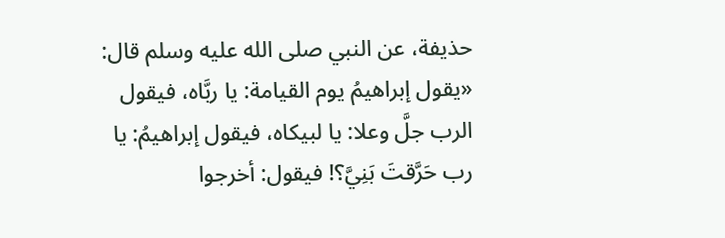حذيفة، عن النبي صلى الله عليه وسلم قال: «يقول إبراهيمُ يوم القيامة: يا ربَّاه، فيقول الرب جلَّ وعلا: يا لبيكاه، فيقول إبراهيمُ: يا رب حَرَّقتَ بَنِيَّ؟! فيقول: أخرجوا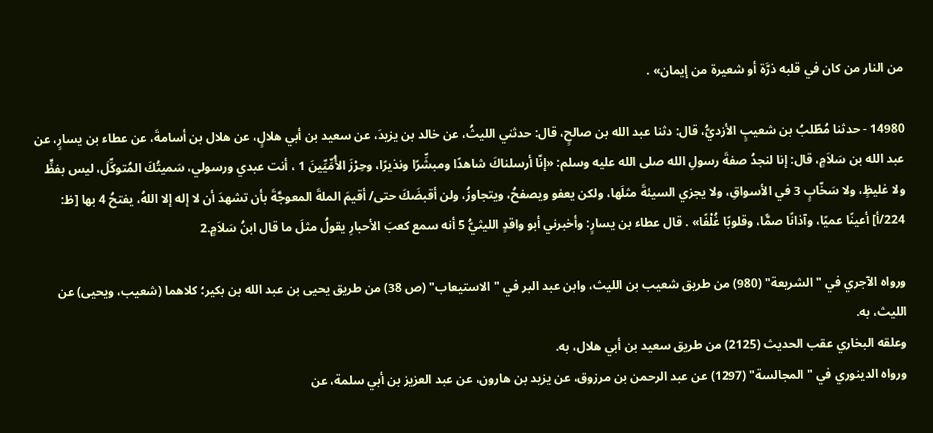من النار من كان في قلبه ذرَّة أو شعيرة من إيمان» .

14980 - حدثنا مُطّلبُ بن شعيبٍ الأزديُّ، قال: دثنا عبد الله بن صالحٍ، قال: حدثني الليثُ، عن خالد بن يزيدَ، عن سعيد بن أبي هلالٍ، عن هلال بن أسامةَ، عن عطاء بن يسارٍ، عن عبد الله بن سَلاَمٍ، قال: إنا لنجدُ صفةَ رسولِ الله صلى الله عليه وسلم: «إنّا أرسلناكَ شاهدًا ومبشِّرًا ونذيرًا، وحِرْزَ الأُمِّيِّينَ 1 ، أنت عبدي ورسولي، سَميتُكَ المُتوكِّلَ، ليس بفظٍّ ولا غليظٍ، ولا سَخّابٍ 3 في الأسواقِ، ولا يجزي السيئةَ مثلَها، ولكن يعفو ويصفحُ، ويتجاوزُ، ولن أقبضَكَ حتى/ أقيمَ الملةَ المعوجَّةَ بأن تشهدَ أن لا إله إلا اللهُ، يفتحُ 4 بها [ظ: 224/أ] أعينًا عميًا، وآذانًا صمًّا، وقلوبًا غُلْفًا» . قال عطاء بن يسارٍ: وأخبرني أبو واقدٍ الليثيُّ 5 أنه سمع كعبَ الأحبارِ يقولُ مثلَ ما قال ابنُ سَلاَمٍ.2

ورواه الآجري في "الشريعة" (980) من طريق شعيب بن الليث، وابن عبد البر في "الاستيعاب" (ص 38) من طريق يحيى بن عبد الله بن بكير؛ كلاهما (شعيب، ويحيى) عن الليث، به.
وعلقه البخاري عقب الحديث (2125) من طريق سعيد بن أبي هلال، به.
ورواه الدينوري في "المجالسة" (1297) عن عبد الرحمن بن مرزوق، عن يزيد بن هارون، عن عبد العزيز بن أبي سلمة، عن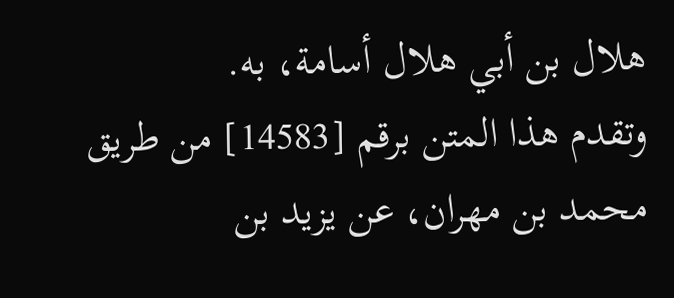هلال بن أبي هلال أسامة، به.
وتقدم هذا المتن برقم [14583] من طريق محمد بن مهران، عن يزيد بن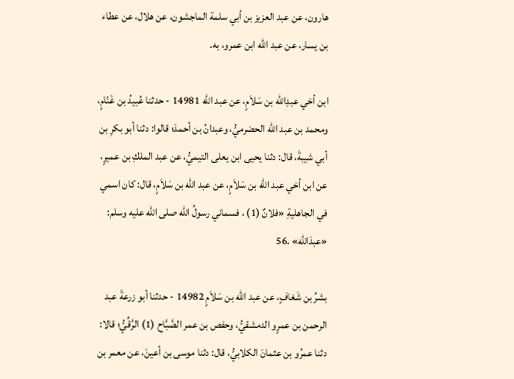هارون، عن عبد العزيز بن أبي سلمة الماجشون، عن هلال، عن عطاء بن يسار، عن عبد الله ابن عمرو، به.

ابن أخي عبدِالله بن سَلاَمٍ، عن عبد الله 14981 - حدثنا عُبيدُ بن غَنّامٍ، ومحمد بن عبد الله الحضرميُّ، وعبدانُ بن أحمدَ؛ قالوا: دثنا أبو بكرِ بن أبي شيبةَ، قال: دثنا يحيى ابن يعلى التيميُّ، عن عبد الملكِ بن عميرٍ، عن ابن أخي عبد الله بن سَلاَمٍ، عن عبد الله بن سَلاَمٍ، قال: كان اسمي في الجاهليةِ «فلانٌ (1) ، فسماني رسولُ الله صلى الله عليه وسلم: «عبدَالله» .56

بشرُ بن شَغافٍ، عن عبد الله بن سَلاَمٍ 14982 - حدثنا أبو زرعةَ عبد الرحمن بن عمرٍو الدمشقيُّ، وحفص بن عمر الصَّبَّاح (1) الرَّقِّيُّ؛ قالا: دثنا عمرُو بن عثمانَ الكلابيُّ، قال: دثنا موسى بن أعينَ، عن معمر بن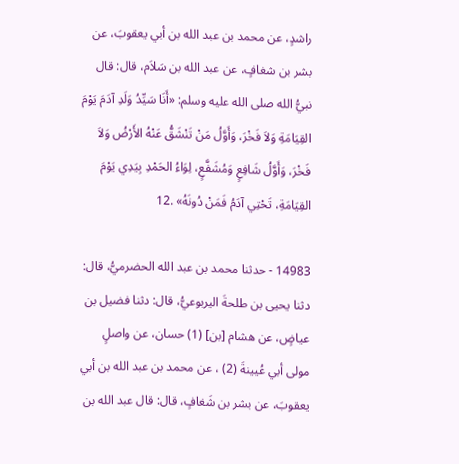راشدٍ، عن محمد بن عبد الله بن أبي يعقوبَ، عن بشر بن شغافٍ، عن عبد الله بن سَلاَم، قال: قال نبيُّ الله صلى الله عليه وسلم: «أَنَا سَيِّدُ وَلَدِ آدَمَ يَوْمَ القِيَامَةِ وَلاَ فَخْرَ، وَأَوَّلُ مَنْ تَنْشَقُّ عَنْهُ الأَرْضُ وَلاَ فَخْرَ، وَأَوَّلُ شَافِعٍ وَمُشَفَّعٍ، لِوَاءُ الحَمْدِ بِيَدِي يَوْمَ القِيَامَةِ، تَحْتِي آدَمُ فَمَنْ دُونَهُ» .12

14983 - حدثنا محمد بن عبد الله الحضرميُّ، قال: دثنا يحيى بن طلحةَ اليربوعيُّ، قال: دثنا فضيل بن عياضٍ، عن هشام [بن] (1) حسان، عن واصلٍ مولى أبي عُيينةَ (2) ، عن محمد بن عبد الله بن أبي يعقوبَ، عن بشر بن شَغافٍ، قال: قال عبد الله بن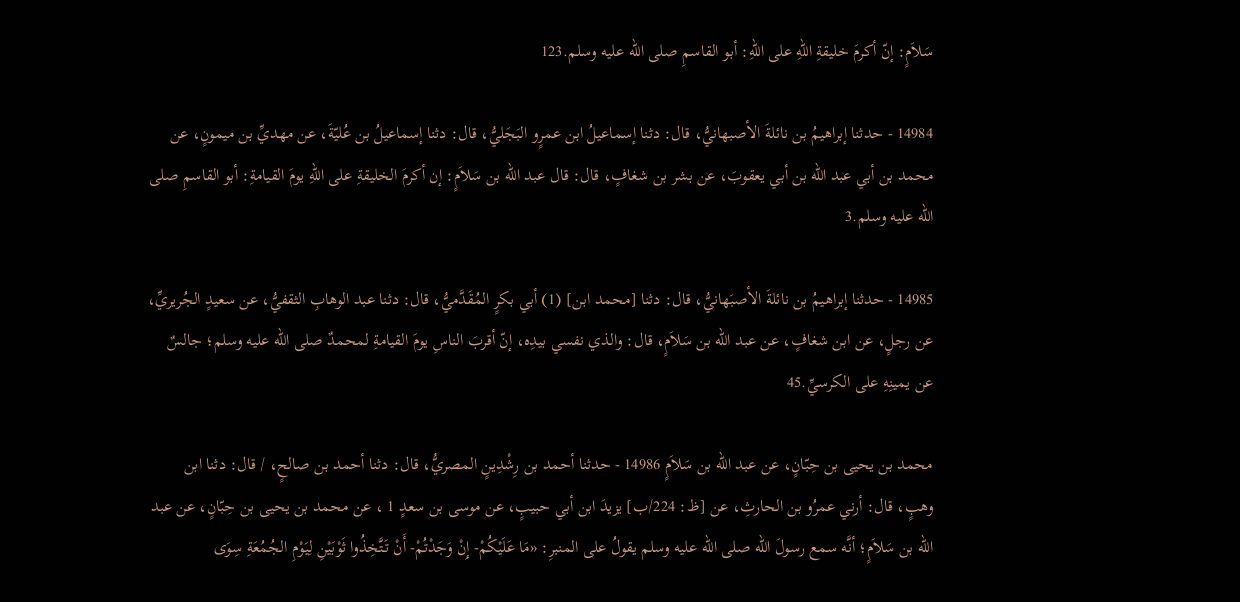سَلاَمٍ: إنّ أكرمَ خليقةِ اللهِ على اللهِ: أبو القاسمِ صلى الله عليه وسلم.123

14984 - حدثنا إبراهيمُ بن نائلةَ الأصبهانيُّ، قال: دثنا إسماعيلُ ابن عمرٍو البَجَليُّ، قال: دثنا إسماعيلُ بن عُليّةَ، عن مهديِّ بن ميمونٍ، عن محمد بن أبي عبد الله بن أبي يعقوبَ، عن بشر بن شغافٍ، قال: قال عبد الله بن سَلاَمٍ: إن أكرمَ الخليقةِ على اللهِ يومَ القيامةِ: أبو القاسمِ صلى الله عليه وسلم.3

14985 - حدثنا إبراهيمُ بن نائلةَ الأصبَهانيُّ، قال: دثنا [محمد ابن] (1) أبي بكرٍ المُقَدَّميُّ، قال: دثنا عبد الوهابِ الثقفيُّ، عن سعيدٍ الجُريريِّ، عن رجلٍ، عن ابن شغافٍ، عن عبد الله بن سَلاَمٍ، قال: والذي نفسي بيدِه، إنّ أقربَ الناسِ يومَ القيامةِ لمحمدٌ صلى الله عليه وسلم؛ جالسٌ عن يمينِهِ على الكرسيِّ.45

محمد بن يحيى بن حِبّانٍ، عن عبد الله بن سَلاَمٍ 14986 - حدثنا أحمد بن رِشْدِينٍ المصريُّ، قال: دثنا أحمد بن صالحٍ، / قال: دثنا ابن وهبٍ، قال: أرني عمرُو بن الحارثِ، عن [ظ: 224/ب] يزيدَ ابن أبي حبيبٍ، عن موسى بن سعدٍ 1 ، عن محمد بن يحيى بن حِبّانٍ، عن عبد الله بن سَلاَمٍ؛ أنَّه سمع رسولَ الله صلى الله عليه وسلم يقولُ على المنبرِ: «مَا عَلَيْكُمْ- إِنْ وَجَدْتُمْ- أَنْ تَتَّخِذُوا ثَوْبَيْنِ لِيَوْمِ الجُمُعَةِ سِوَى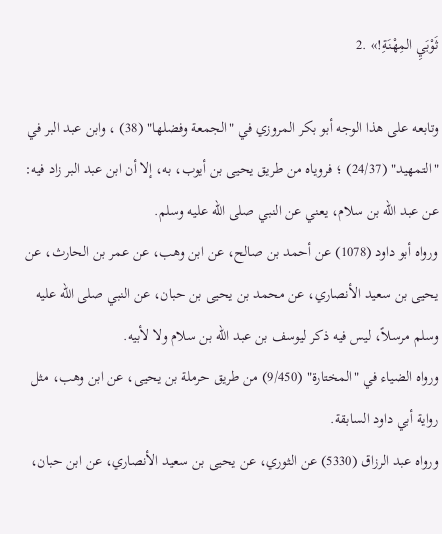ثَوْبَيِ المِهْنَةِ!» .2

وتابعه على هذا الوجه أبو بكر المروزي في "الجمعة وفضلها" (38) ، وابن عبد البر في "التمهيد" (24/37) ؛ فروياه من طريق يحيى بن أيوب، به، إلا أن ابن عبد البر زاد فيه: عن عبد الله بن سلام، يعني عن النبي صلى الله عليه وسلم.
ورواه أبو داود (1078) عن أحمد بن صالح، عن ابن وهب، عن عمر بن الحارث، عن يحيى بن سعيد الأنصاري، عن محمد بن يحيى بن حبان، عن النبي صلى الله عليه وسلم مرسلاً، ليس فيه ذكر ليوسف بن عبد الله بن سلام ولا لأبيه.
ورواه الضياء في "المختارة" (9/450) من طريق حرملة بن يحيى، عن ابن وهب، مثل رواية أبي داود السابقة.
ورواه عبد الرزاق (5330) عن الثوري، عن يحيى بن سعيد الأنصاري، عن ابن حبان،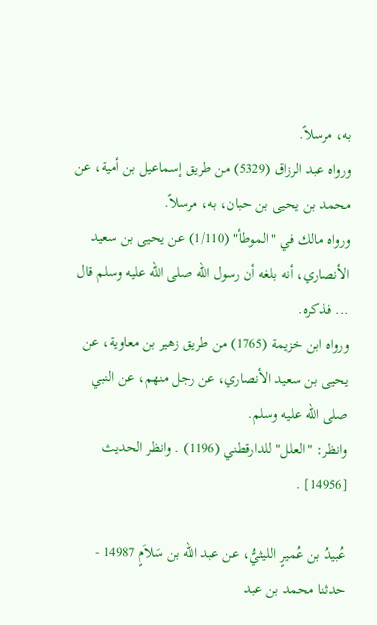به، مرسلاً.
ورواه عبد الرزاق (5329) من طريق إسماعيل بن أمية، عن محمد بن يحيى بن حبان، به، مرسلاً.
ورواه مالك في "الموطأ" (1/110) عن يحيى بن سعيد الأنصاري، أنه بلغه أن رسول الله صلى الله عليه وسلم قال ... فذكره.
ورواه ابن خزيمة (1765) من طريق زهير بن معاوية، عن يحيى بن سعيد الأنصاري، عن رجل منهم، عن النبي صلى الله عليه وسلم.
وانظر: "العلل" للدارقطني (1196) . وانظر الحديث [14956] .

عُبيدُ بن عُميرٍ الليثيُّ، عن عبد الله بن سَلاَمٍ 14987 - حدثنا محمد بن عبد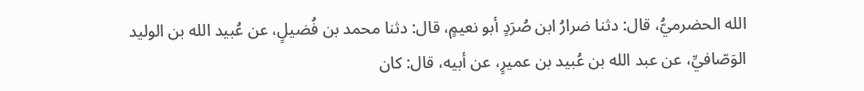الله الحضرميُّ، قال: دثنا ضرارُ ابن صُرَدٍ أبو نعيمٍ، قال: دثنا محمد بن فُضيلٍ، عن عُبيد الله بن الوليد الوَصّافيِّ، عن عبد الله بن عُبيد بن عميرٍ، عن أبيه، قال: كان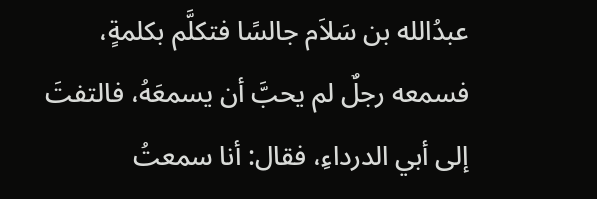عبدُالله بن سَلاَم جالسًا فتكلَّم بكلمةٍ، فسمعه رجلٌ لم يحبَّ أن يسمعَهُ، فالتفتَ إلى أبي الدرداءِ، فقال: أنا سمعتُ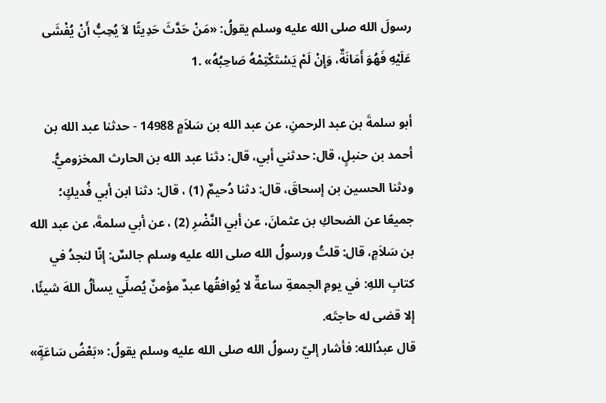رسولَ الله صلى الله عليه وسلم يقولُ: «مَنْ حَدَّثَ حَدِيثًا لاَ يُحِبُّ أَنْ يُفْشَى عَلَيْهِ فَهُوَ أَمَانَةٌ، وَإِنْ لَمْ يَسْتَكْتِمْهُ صَاحِبُهُ» .1

أبو سلمةَ بن عبد الرحمنِ، عن عبد الله بن سَلاَمٍ 14988 - حدثنا عبد الله بن أحمد بن حنبلٍ، قال: حدثني أبي، قال: دثنا عبد الله بن الحارث المخزوميُّ.
ودثنا الحسين بن إسحاقَ، قال: دثنا دُحيمٌ (1) ، قال: دثنا ابن أبي فُديكٍ؛ جميعًا عن الضحاكِ بن عثمانَ، عن أبي النَّضْرِ (2) ، عن أبي سلمةَ، عن عبد الله بن سَلاَمٍ، قال: قلتُ ورسولُ الله صلى الله عليه وسلم جالسٌ: إنّا لنجدُ في كتابِ اللهِ: في يومِ الجمعةِ ساعةٌ لا يُوافقُها عبدٌ مؤمنٌ يُصلِّي يسألُ اللهَ شيئًا، إلا قضى له حاجتَه.
قال عبدُالله: فأشار إليّ رسولُ الله صلى الله عليه وسلم يقولُ: «بَعْضُ سَاعَةٍ»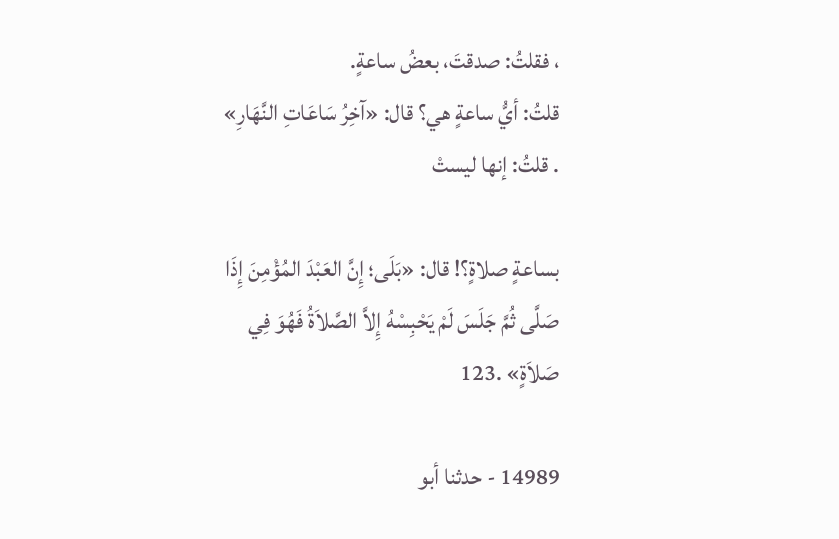، فقلتُ: صدقتَ، بعضُ ساعةٍ.
قلتُ: أيُّ ساعةٍ هي؟ قال: «آخِرُ سَاعَاتِ النَّهَارِ» . قلتُ: إنها ليستْ

بساعةٍ صلاةٍ؟! قال: «بَلَى؛ إِنَّ العَبْدَ المُؤْمِنَ إِذَا صَلَّى ثُمَّ جَلَسَ لَمْ يَحْبِسْهُ إِلاَّ الصَّلاَةُ فَهُوَ فِي صَلاَةٍ» .123

14989 - حدثنا أبو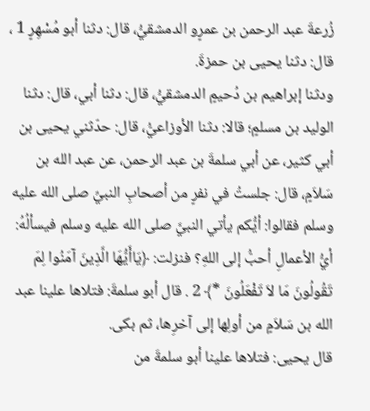زُرعةَ عبد الرحمن بن عمرٍو الدمشقيُّ، قال: دثنا أبو مُسْهِرٍ 1 ، قال: دثنا يحيى بن حمزةَ.
ودثنا إبراهيم بن دُحيمٍ الدمشقيُّ، قال: دثنا أبي، قال: دثنا الوليد بن مسلمٍ؛ قالا: دثنا الأوزاعيُّ، قال: حدّثني يحيى بن أبي كثير، عن أبي سلمةَ بن عبد الرحمن، عن عبد الله بن سَلاَمٍ، قال: جلستُ في نفرٍ من أصحابِ النبيِّ صلى الله عليه وسلم فقالوا: أيُّكم يأتي النبيَّ صلى الله عليه وسلم فيسألُهُ: أيُّ الأعمالِ أحبُّ إلى اللهِ؟ فنزلت: ﴿يَاأَيُّهَا الَّذِينَ آمَنُوا لِمَ تَقُولُونَ مَا لاَ تَفْعَلُونَ *﴾ 2 . قال أبو سلمةَ: فتلاها علينا عبد الله بن سَلاَمٍ من أولِها إلى آخرِها، ثم بكى.
قال يحيى: فتلاها علينا أبو سلمةَ من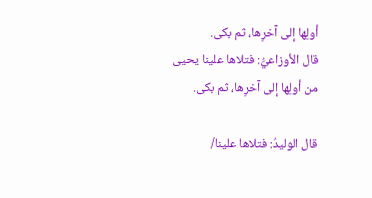أولِها إلى آخرِها، ثم بكى.
قال الأوزاعيُّ: فتلاها علينا يحيى من أولِها إلى آخرِها، ثم بكى.

قال الوليدُ: فتلاها علينا/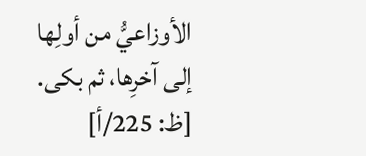الأوزاعيُّ من أولِها إلى آخرِها، ثم بكى.
[ظ: 225/أ]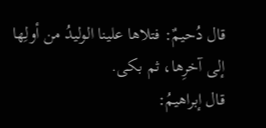قال دُحيمٌ: فتلاها علينا الوليدُ من أولِها إلى آخرِها، ثم بكى.
قال إبراهيمُ: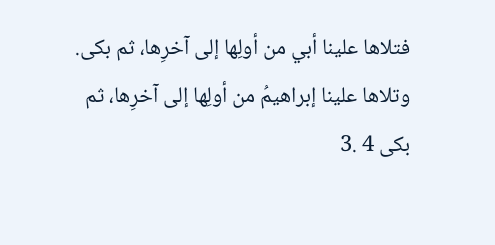فتلاها علينا أبي من أولِها إلى آخرِها، ثم بكى.
وتلاها علينا إبراهيمُ من أولِها إلى آخرِها، ثم بكى 4 .3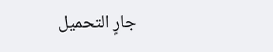جارٍ التحميل